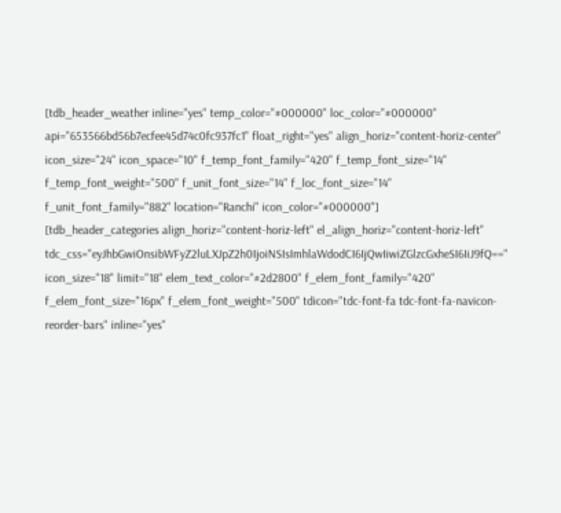[tdb_header_weather inline="yes" temp_color="#000000" loc_color="#000000" api="653566bd56b7ecfee45d74c0fc937fc1" float_right="yes" align_horiz="content-horiz-center" icon_size="24" icon_space="10" f_temp_font_family="420" f_temp_font_size="14" f_temp_font_weight="500" f_unit_font_size="14" f_loc_font_size="14" f_unit_font_family="882" location="Ranchi" icon_color="#000000"]
[tdb_header_categories align_horiz="content-horiz-left" el_align_horiz="content-horiz-left" tdc_css="eyJhbGwiOnsibWFyZ2luLXJpZ2h0IjoiNSIsImhlaWdodCI6IjQwIiwiZGlzcGxheSI6IiJ9fQ==" icon_size="18" limit="18" elem_text_color="#2d2800" f_elem_font_family="420" f_elem_font_size="16px" f_elem_font_weight="500" tdicon="tdc-font-fa tdc-font-fa-navicon-reorder-bars" inline="yes"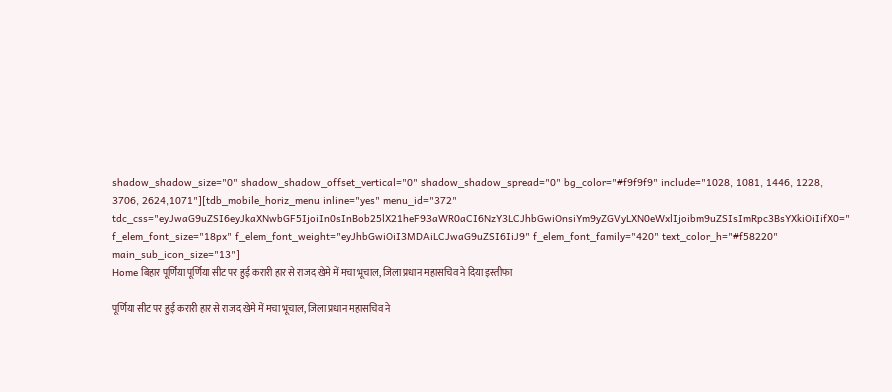shadow_shadow_size="0" shadow_shadow_offset_vertical="0" shadow_shadow_spread="0" bg_color="#f9f9f9" include="1028, 1081, 1446, 1228, 3706, 2624,1071"][tdb_mobile_horiz_menu inline="yes" menu_id="372" tdc_css="eyJwaG9uZSI6eyJkaXNwbGF5IjoiIn0sInBob25lX21heF93aWR0aCI6NzY3LCJhbGwiOnsiYm9yZGVyLXN0eWxlIjoibm9uZSIsImRpc3BsYXkiOiIifX0=" f_elem_font_size="18px" f_elem_font_weight="eyJhbGwiOiI3MDAiLCJwaG9uZSI6IiJ9" f_elem_font_family="420" text_color_h="#f58220" main_sub_icon_size="13"]
Home बिहार पूर्णिया पूर्णिया सीट पर हुई करारी हार से राजद खेमे में मचा भूचाल, जिला प्रधान महासचिव ने दिया इस्तीफा

पूर्णिया सीट पर हुई करारी हार से राजद खेमे में मचा भूचाल, जिला प्रधान महासचिव ने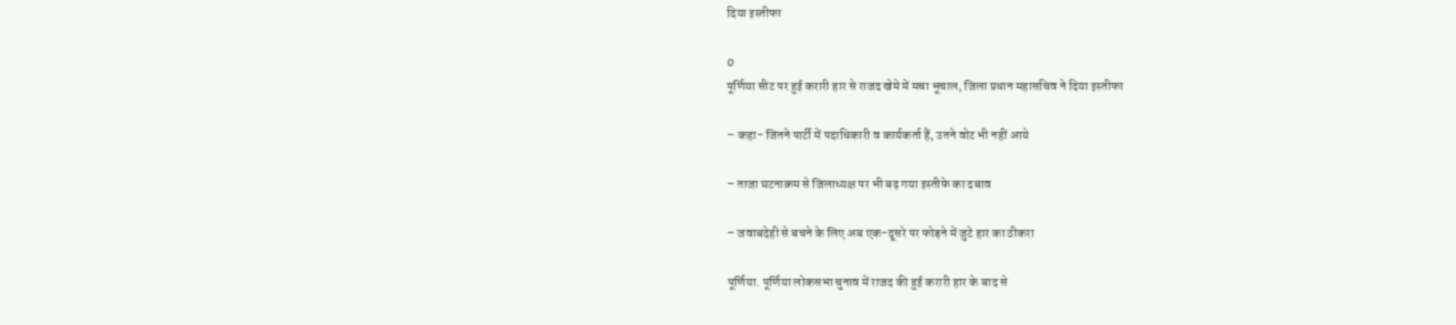दिया इस्तीफा

0
पूर्णिया सीट पर हुई करारी हार से राजद खेमे में मचा भूचाल, जिला प्रधान महासचिव ने दिया इस्तीफा

– कहा- जितने पार्टी में पदाधिकारी व कार्यकर्ता हैं, उतने वोट भी नहीं आये

– ताजा घटनाक्रम से जिलाध्यक्ष पर भी बढ़ गया इस्तीफे का दबाव

– जवाबदेही से बचने के लिए अब एक-दूसरे पर फोड़ने में जुटे हार का ठीकरा

पूर्णिया. पूर्णिया लोकसभा चुनाव में राजद की हुई करारी हार के बाद से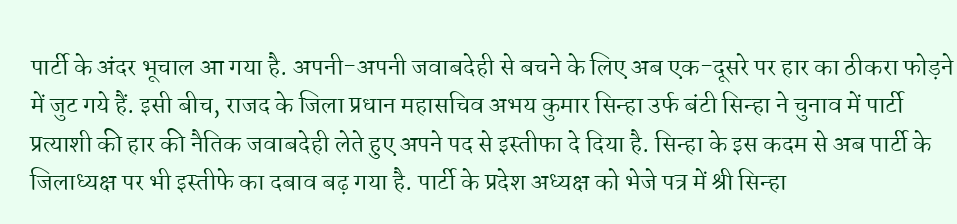पार्टी के अंदर भूचाल आ गया है. अपनी-अपनी जवाबदेही से बचने के लिए अब एक-दूसरे पर हार का ठीकरा फोड़ने में जुट गये हैं. इसी बीच, राजद के जिला प्रधान महासचिव अभय कुमार सिन्हा उर्फ बंटी सिन्हा ने चुनाव में पार्टी प्रत्याशी की हार की नैतिक जवाबदेही लेते हुए अपने पद से इस्तीफा दे दिया है. सिन्हा के इस कदम से अब पार्टी के जिलाध्यक्ष पर भी इस्तीफे का दबाव बढ़ गया है. पार्टी के प्रदेश अध्यक्ष को भेजे पत्र में श्री सिन्हा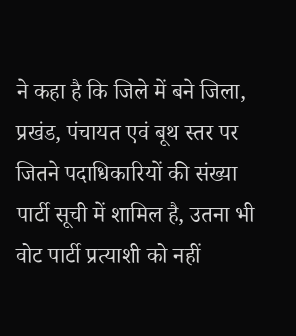ने कहा है कि जिले में बने जिला, प्रखंड, पंचायत एवं बूथ स्तर पर जितने पदाधिकारियों की संख्या पार्टी सूची में शामिल है, उतना भी वोट पार्टी प्रत्याशी को नहीं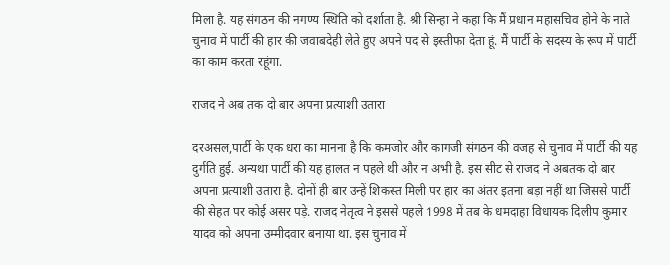मिला है. यह संगठन की नगण्य स्थिति को दर्शाता है. श्री सिन्हा ने कहा कि मैं प्रधान महासचिव होने के नाते चुनाव में पार्टी की हार की जवाबदेही लेते हुए अपने पद से इस्तीफा देता हूं. मैं पार्टी के सदस्य के रूप में पार्टी का काम करता रहूंगा.

राजद ने अब तक दो बार अपना प्रत्याशी उतारा

दरअसल,पार्टी के एक धरा का मानना है कि कमजोर और कागजी संगठन की वजह से चुनाव में पार्टी की यह दुर्गति हुई. अन्यथा पार्टी की यह हालत न पहले थी और न अभी है. इस सीट से राजद ने अबतक दो बार अपना प्रत्याशी उतारा है. दोनों ही बार उन्हें शिकस्त मिली पर हार का अंतर इतना बड़ा नहीं था जिससे पार्टी की सेहत पर कोई असर पड़े. राजद नेतृत्व ने इससे पहले 1998 में तब के धमदाहा विधायक दिलीप कुमार यादव को अपना उम्मीदवार बनाया था. इस चुनाव में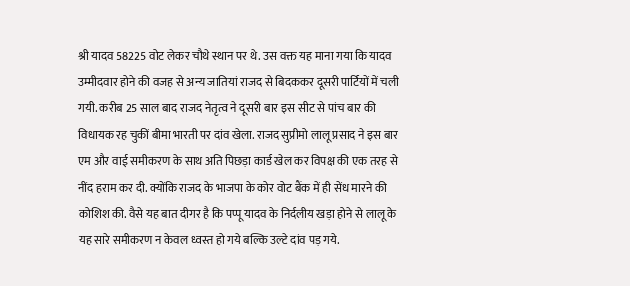श्री यादव 58225 वोट लेकर चौथे स्थान पर थे. उस वक्त यह माना गया कि यादव उम्मीदवार होने की वजह से अन्य जातियां राजद से बिदककर दूसरी पार्टियों में चली गयी. करीब 25 साल बाद राजद नेतृत्व ने दूसरी बार इस सीट से पांच बार की विधायक रह चुकीं बीमा भारती पर दांव खेला. राजद सुप्रीमो लालू प्रसाद ने इस बार एम और वाई समीकरण के साथ अति पिछड़ा कार्ड खेल कर विपक्ष की एक तरह से नींद हराम कर दी. क्योंकि राजद के भाजपा के कोर वोट बैंक में ही सेंध मारने की कोशिश की. वैसे यह बात दीगर है कि पप्पू यादव के निर्दलीय खड़ा होने से लालू के यह सारे समीकरण न केवल ध्वस्त हो गये बल्कि उल्टे दांव पड़ गये.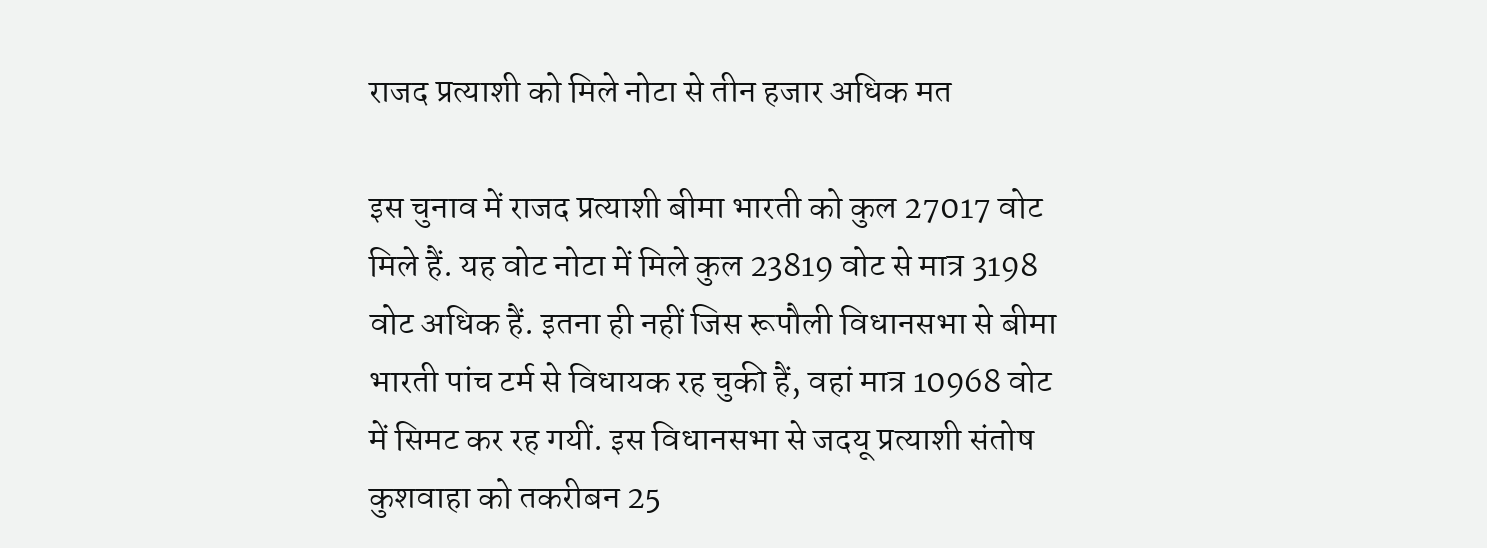राजद प्रत्याशी को मिले नोटा से तीन हजार अधिक मत

इस चुनाव में राजद प्रत्याशी बीमा भारती को कुल 27017 वोट मिले हैं. यह वोट नोटा में मिले कुल 23819 वोट से मात्र 3198 वोट अधिक हैं. इतना ही नहीं जिस रूपौली विधानसभा से बीमा भारती पांच टर्म से विधायक रह चुकी हैं, वहां मात्र 10968 वोट में सिमट कर रह गयीं. इस विधानसभा से जदयू प्रत्याशी संतोष कुशवाहा को तकरीबन 25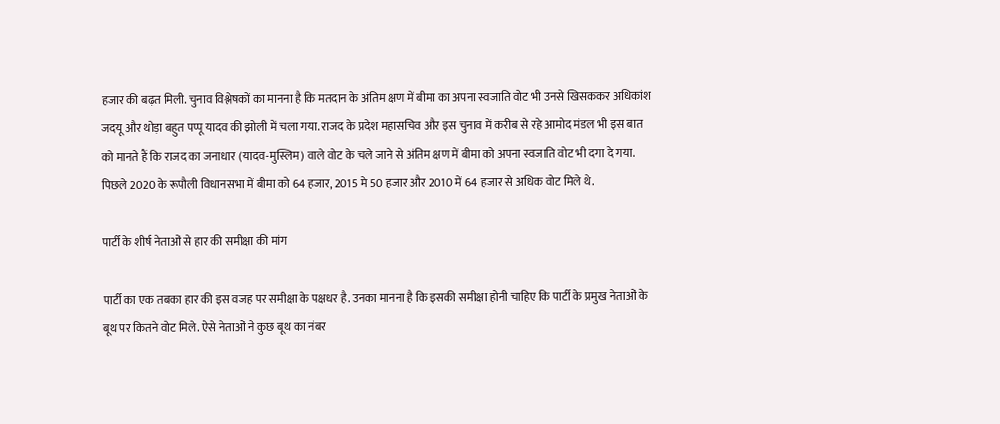हजार की बढ़त मिली. चुनाव विश्लेषकों का मानना है कि मतदान के अंतिम क्षण में बीमा का अपना स्वजाति वोट भी उनसे खिसककर अधिकांश जदयू और थोड़ा बहुत पप्पू यादव की झोली में चला गया. राजद के प्रदेश महासचिव और इस चुनाव में करीब से रहे आमोद मंडल भी इस बात को मानते हैं कि राजद का जनाधार (यादव-मुस्लिम) वाले वोट के चले जाने से अंतिम क्षण में बीमा को अपना स्वजाति वोट भी दगा दे गया. पिछले 2020 के रूपौली विधानसभा में बीमा को 64 हजार, 2015 मे 50 हजार और 2010 में 64 हजार से अधिक वोट मिले थे.

पार्टी के शीर्ष नेताओं से हार की समीक्षा की मांग

पार्टी का एक तबका हार की इस वजह पर समीक्षा के पक्षधर है. उनका मानना है कि इसकी समीक्षा होनी चाहिए कि पार्टी के प्रमुख नेताओं के बूथ पर कितने वोट मिले. ऐसे नेताओं ने कुछ बूथ का नंबर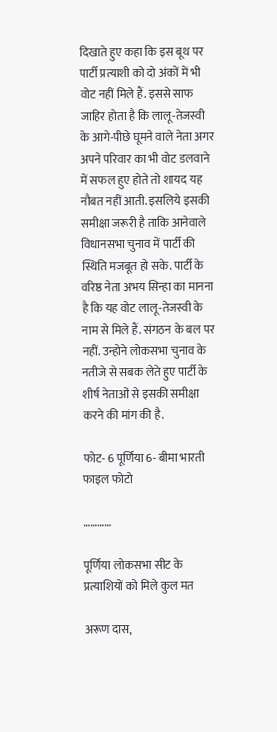दिखाते हुए कहा कि इस बूथ पर पार्टी प्रत्याशी को दो अंकों में भी वोट नहीं मिले हैं. इससे साफ जाहिर होता है कि लालू-तेजस्वी के आगे-पीछे घूमने वाले नेता अगर अपने परिवार का भी वोट डलवाने में सफल हुए होते तो शायद यह नौबत नहीं आती. इसलिये इसकी समीक्षा जरूरी है ताकि आनेवाले विधानसभा चुनाव में पार्टी की स्थिति मजबूत हो सके. पार्टी के वरिष्ठ नेता अभय सिन्हा का मानना है कि यह वोट लालू-तेजस्वी के नाम से मिले हैं. संगठन के बल पर नहीं. उन्होने लोकसभा चुनाव के नतीजे से सबक लेते हुए पार्टी के शीर्ष नेताओं से इसकी समीक्षा करने की मांग की है.

फोट- 6 पूर्णिया 6- बीमा भारती फाइल फोटो

…………

पूर्णिया लोकसभा सीट के प्रत्याशियों को मिले कुल मत

अरूण दास,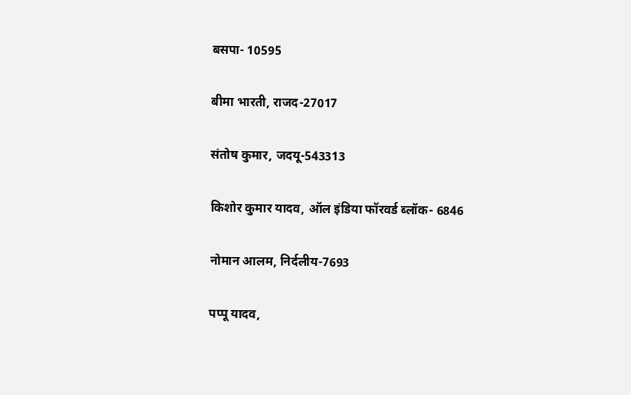बसपा- 10595

बीमा भारती, राजद-27017

संतोष कुमार, जदयू-543313

किशोर कुमार यादव, ऑल इंडिया फॉरवर्ड ब्लॉक- 6846

नोमान आलम, निर्दलीय-7693

पप्पू यादव,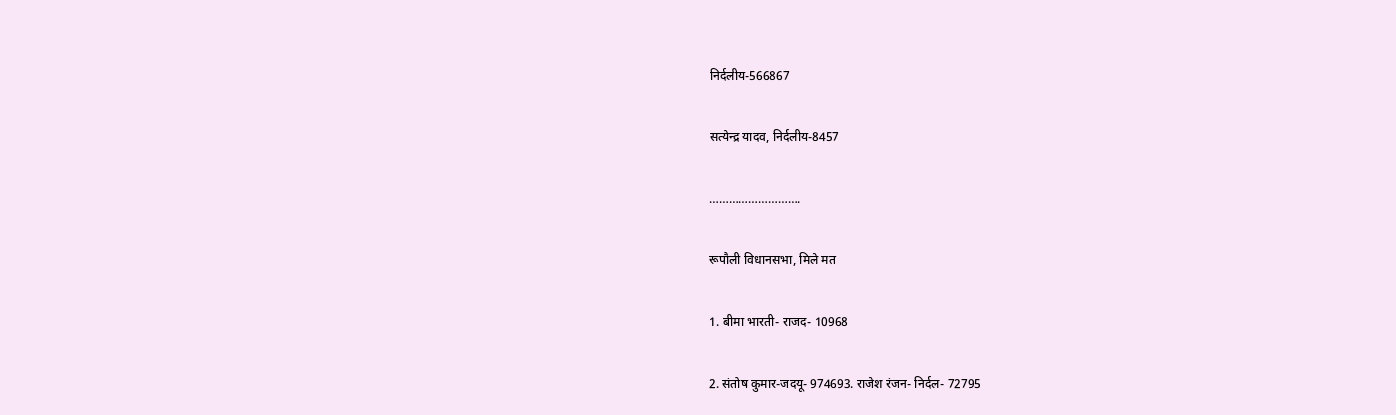निर्दलीय-566867

सत्येन्द्र यादव, निर्दलीय-8457

……………………….

रूपौली विधानसभा, मिले मत

1. बीमा भारती- राजद- 10968

2. संतोष कुमार-जदयू- 974693. राजेश रंजन- निर्दल- 72795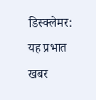डिस्क्लेमर: यह प्रभात खबर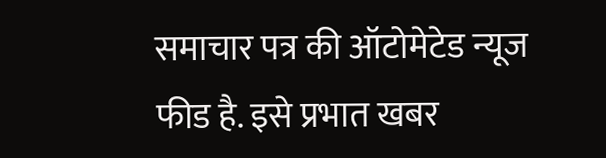समाचार पत्र की ऑटोमेटेड न्यूज फीड है. इसे प्रभात खबर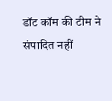डॉट कॉम की टीम ने संपादित नहीं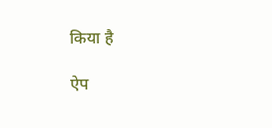किया है

ऐप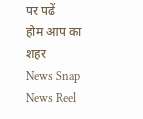पर पढें
होम आप का शहर
News Snap News Reel